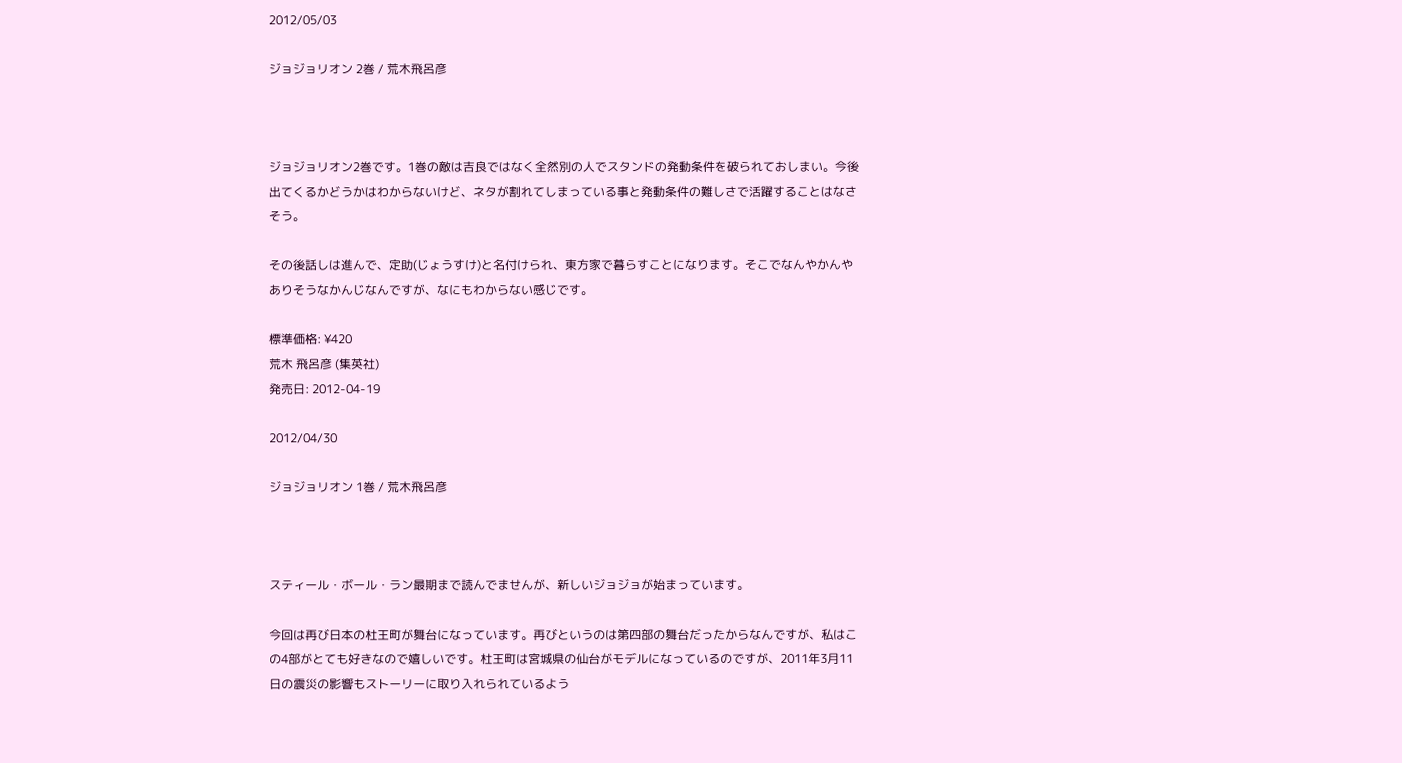2012/05/03

ジョジョリオン 2巻 / 荒木飛呂彦



ジョジョリオン2巻です。1巻の敵は吉良ではなく全然別の人でスタンドの発動条件を破られておしまい。今後出てくるかどうかはわからないけど、ネタが割れてしまっている事と発動条件の難しさで活躍することはなさそう。

その後話しは進んで、定助(じょうすけ)と名付けられ、東方家で暮らすことになります。そこでなんやかんやありそうなかんじなんですが、なにもわからない感じです。

標準価格: ¥420
荒木 飛呂彦 (集英社)
発売日: 2012-04-19

2012/04/30

ジョジョリオン 1巻 / 荒木飛呂彦



スティール・ボール・ラン最期まで読んでませんが、新しいジョジョが始まっています。

今回は再び日本の杜王町が舞台になっています。再びというのは第四部の舞台だったからなんですが、私はこの4部がとても好きなので嬉しいです。杜王町は宮城県の仙台がモデルになっているのですが、2011年3月11日の震災の影響もストーリーに取り入れられているよう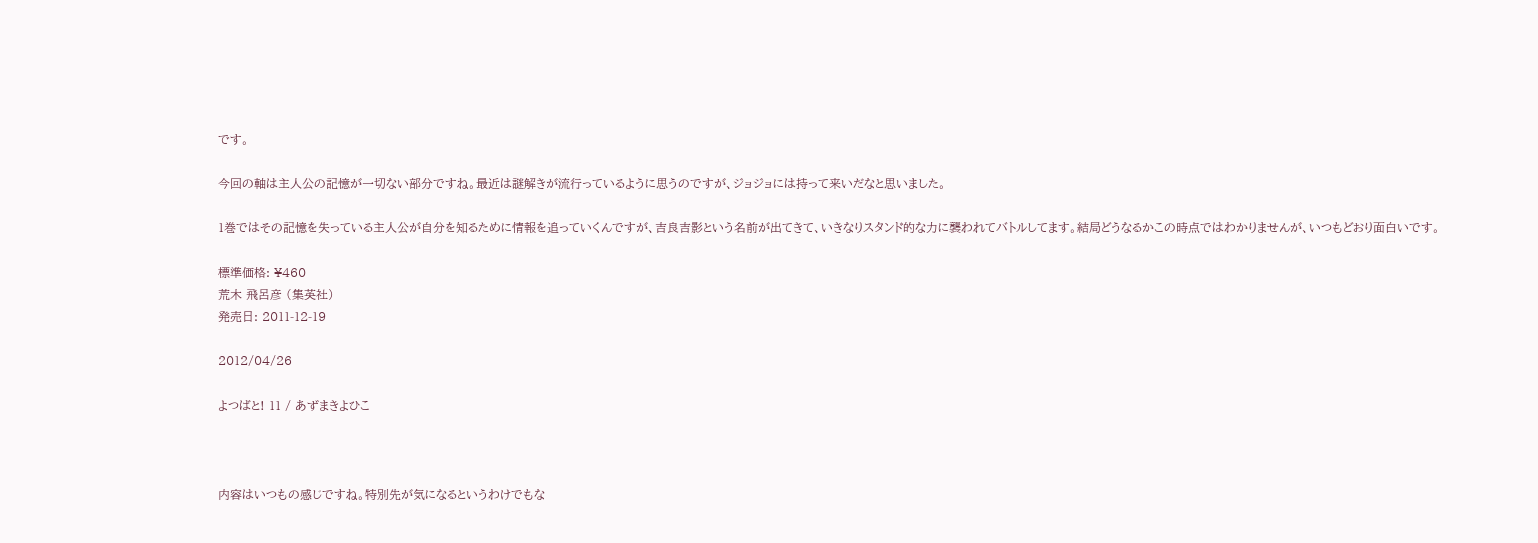です。

今回の軸は主人公の記憶が一切ない部分ですね。最近は謎解きが流行っているように思うのですが、ジョジョには持って来いだなと思いました。

1巻ではその記憶を失っている主人公が自分を知るために情報を追っていくんですが、吉良吉影という名前が出てきて、いきなりスタンド的な力に襲われてバトルしてます。結局どうなるかこの時点ではわかりませんが、いつもどおり面白いです。

標準価格: ¥460
荒木 飛呂彦 (集英社)
発売日: 2011-12-19

2012/04/26

よつばと! 11 / あずまきよひこ



内容はいつもの感じですね。特別先が気になるというわけでもな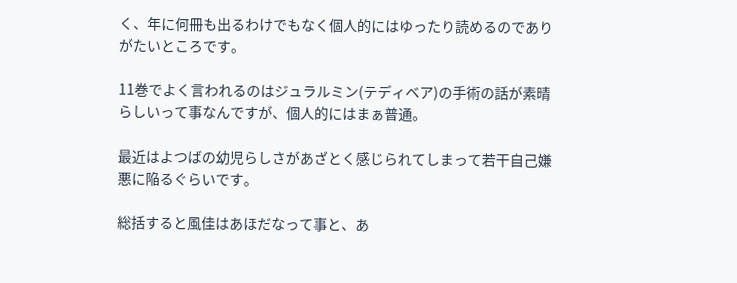く、年に何冊も出るわけでもなく個人的にはゆったり読めるのでありがたいところです。

11巻でよく言われるのはジュラルミン(テディベア)の手術の話が素晴らしいって事なんですが、個人的にはまぁ普通。

最近はよつばの幼児らしさがあざとく感じられてしまって若干自己嫌悪に陥るぐらいです。

総括すると風佳はあほだなって事と、あ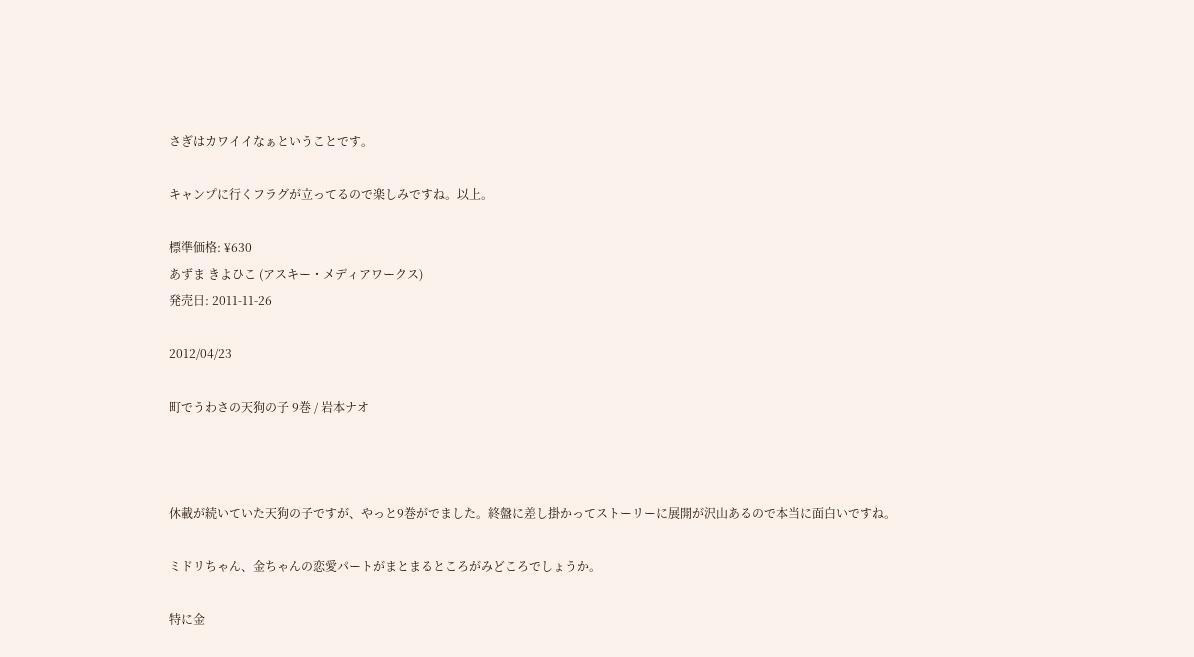さぎはカワイイなぁということです。

キャンプに行くフラグが立ってるので楽しみですね。以上。

標準価格: ¥630
あずま きよひこ (アスキー・メディアワークス)
発売日: 2011-11-26

2012/04/23

町でうわさの天狗の子 9巻 / 岩本ナオ



休載が続いていた天狗の子ですが、やっと9巻がでました。終盤に差し掛かってストーリーに展開が沢山あるので本当に面白いですね。

ミドリちゃん、金ちゃんの恋愛パートがまとまるところがみどころでしょうか。

特に金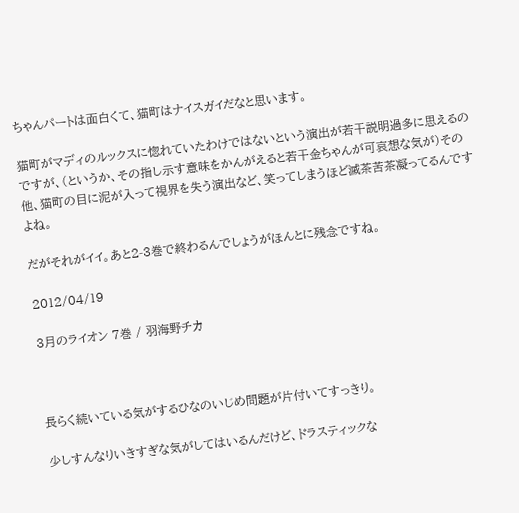ちゃんパートは面白くて、猫町はナイスガイだなと思います。

猫町がマディのルックスに惚れていたわけではないという演出が若干説明過多に思えるのですが、(というか、その指し示す意味をかんがえると若干金ちゃんが可哀想な気が)その他、猫町の目に泥が入って視界を失う演出など、笑ってしまうほど滅茶苦茶凝ってるんですよね。

だがそれがイイ。あと2-3巻で終わるんでしょうがほんとに残念ですね。

2012/04/19

3月のライオン 7巻 / 羽海野チカ



長らく続いている気がするひなのいじめ問題が片付いてすっきり。

少しすんなりいきすぎな気がしてはいるんだけど、ドラスティックな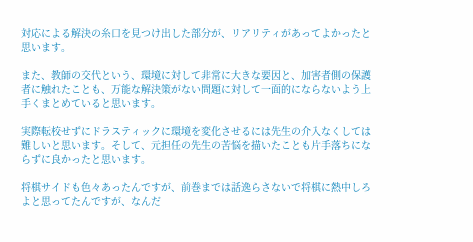対応による解決の糸口を見つけ出した部分が、リアリティがあってよかったと思います。

また、教師の交代という、環境に対して非常に大きな要因と、加害者側の保護者に触れたことも、万能な解決策がない問題に対して一面的にならないよう上手くまとめていると思います。

実際転校せずにドラスティックに環境を変化させるには先生の介入なくしては難しいと思います。そして、元担任の先生の苦悩を描いたことも片手落ちにならずに良かったと思います。

将棋サイドも色々あったんですが、前巻までは話逸らさないで将棋に熱中しろよと思ってたんですが、なんだ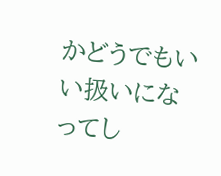かどうでもいい扱いになってし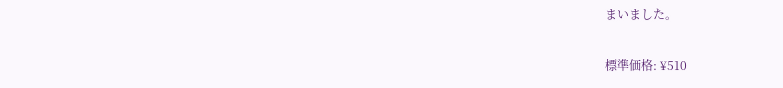まいました。

標準価格: ¥510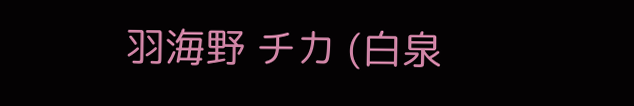羽海野 チカ (白泉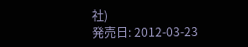社)
発売日: 2012-03-23